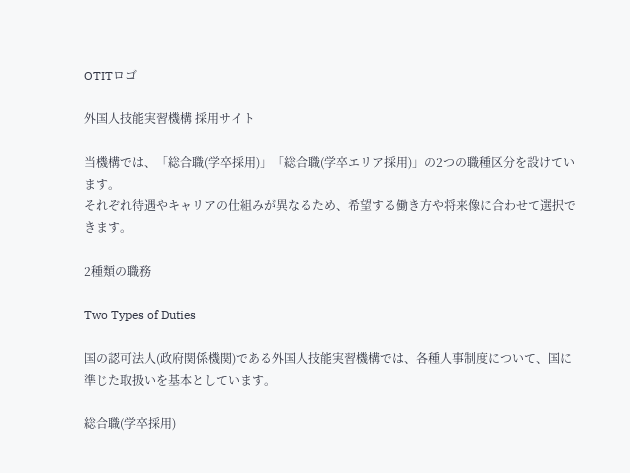OTITロゴ

外国人技能実習機構 採用サイト

当機構では、「総合職(学卒採用)」「総合職(学卒エリア採用)」の2つの職種区分を設けています。
それぞれ待遇やキャリアの仕組みが異なるため、希望する働き方や将来像に合わせて選択できます。

2種類の職務

Two Types of Duties

国の認可法人(政府関係機関)である外国人技能実習機構では、各種人事制度について、国に準じた取扱いを基本としています。

総合職(学卒採用)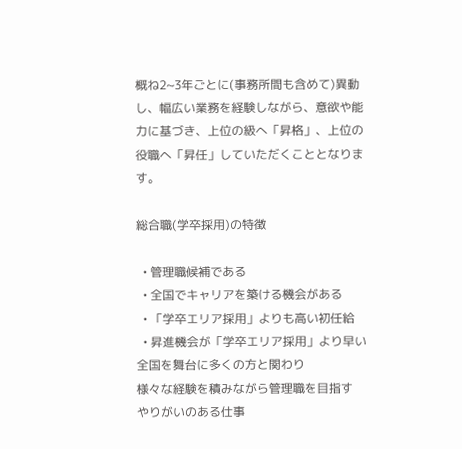概ね2~3年ごとに(事務所間も含めて)異動し、幅広い業務を経験しながら、意欲や能力に基づき、上位の級へ「昇格」、上位の役職へ「昇任」していただくこととなります。

総合職(学卒採用)の特徴

  • 管理職候補である
  • 全国でキャリアを築ける機会がある
  • 「学卒エリア採用」よりも高い初任給
  • 昇進機会が「学卒エリア採用」より早い
全国を舞台に多くの方と関わり
様々な経験を積みながら管理職を目指す
やりがいのある仕事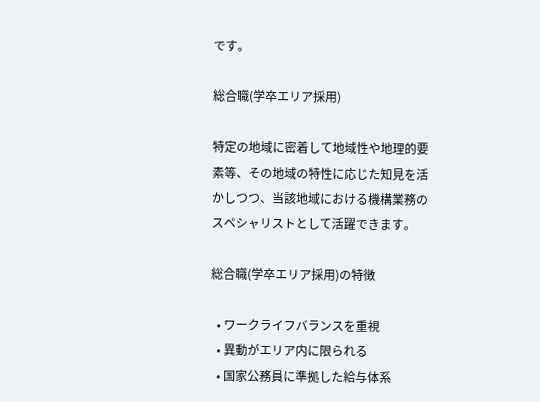です。

総合職(学卒エリア採用)

特定の地域に密着して地域性や地理的要素等、その地域の特性に応じた知見を活かしつつ、当該地域における機構業務のスペシャリストとして活躍できます。

総合職(学卒エリア採用)の特徴

  • ワークライフバランスを重視
  • 異動がエリア内に限られる
  • 国家公務員に準拠した給与体系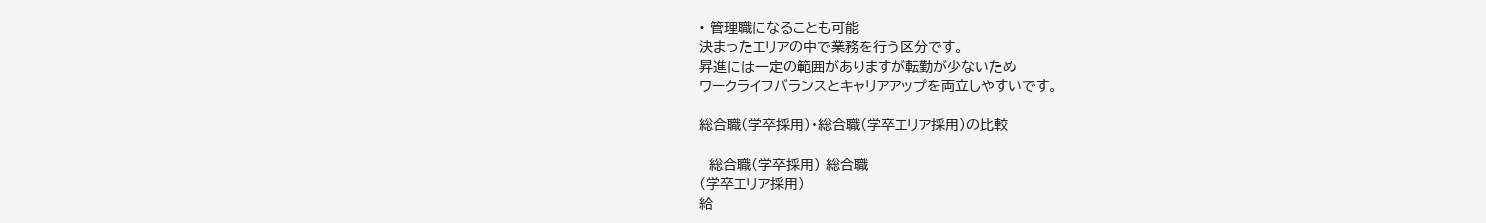• 管理職になることも可能
決まったエリアの中で業務を行う区分です。
昇進には一定の範囲がありますが転勤が少ないため
ワークライフバランスとキャリアアップを両立しやすいです。

総合職(学卒採用)・総合職(学卒エリア採用)の比較

  総合職(学卒採用) 総合職
(学卒エリア採用)
給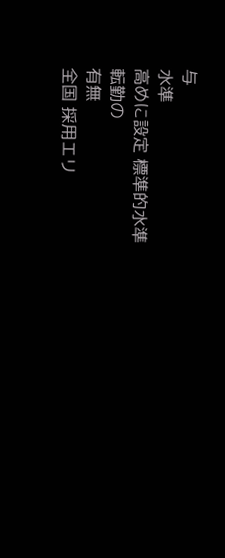与
水準
高めに設定 標準的水準
転勤の
有無
全国 採用エリ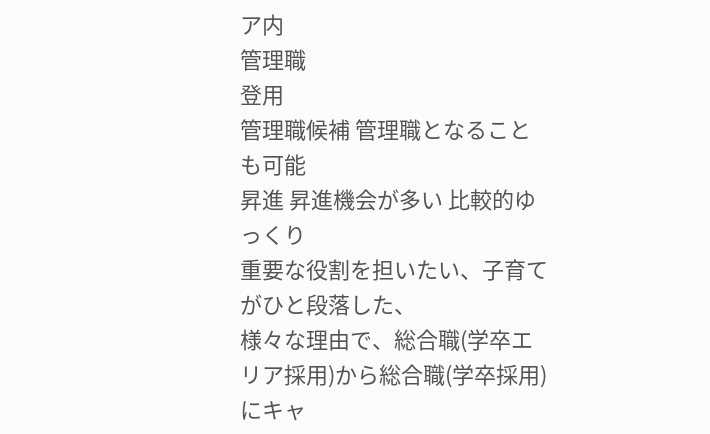ア内
管理職
登用
管理職候補 管理職となることも可能
昇進 昇進機会が多い 比較的ゆっくり
重要な役割を担いたい、子育てがひと段落した、
様々な理由で、総合職(学卒エリア採用)から総合職(学卒採用)にキャ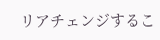リアチェンジするこ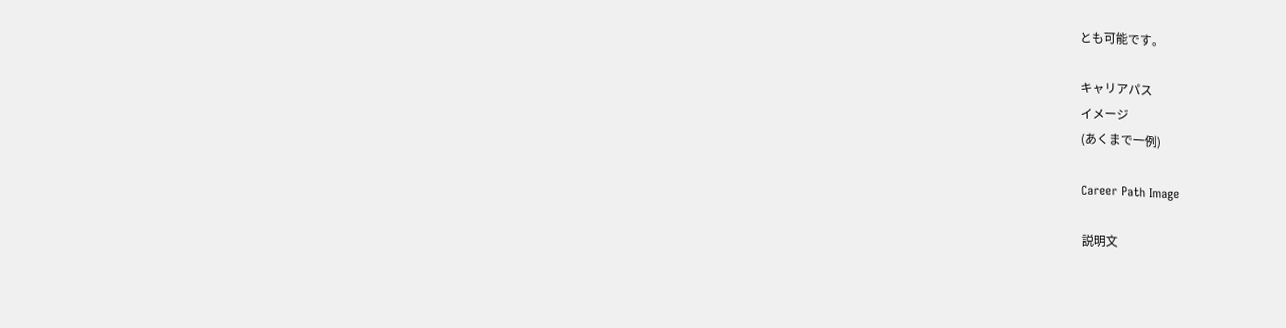とも可能です。

キャリアパス
イメージ
(あくまで一例)

Career Path Image

説明文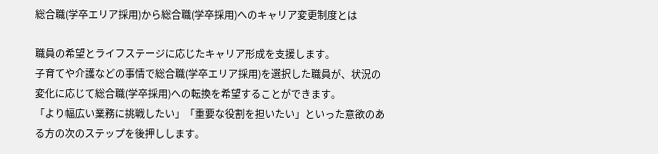総合職(学卒エリア採用)から総合職(学卒採用)へのキャリア変更制度とは

職員の希望とライフステージに応じたキャリア形成を支援します。
子育てや介護などの事情で総合職(学卒エリア採用)を選択した職員が、状況の変化に応じて総合職(学卒採用)への転換を希望することができます。
「より幅広い業務に挑戦したい」「重要な役割を担いたい」といった意欲のある方の次のステップを後押しします。